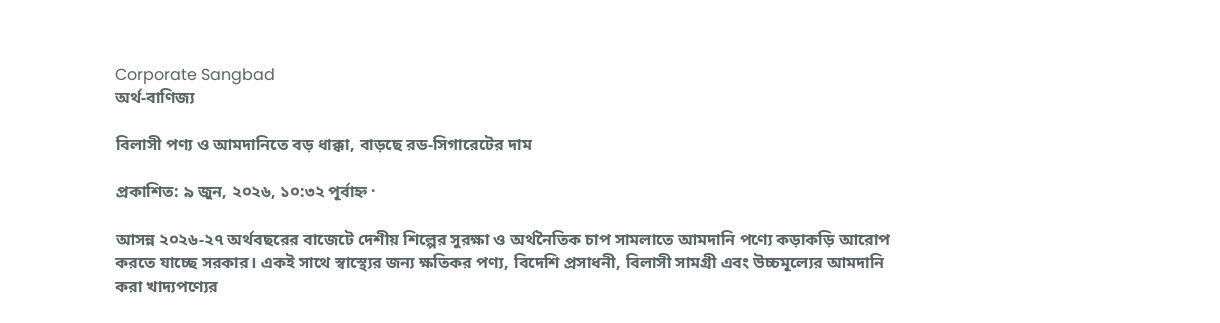Corporate Sangbad
অর্থ-বাণিজ্য

বিলাসী পণ্য ও আমদানিতে বড় ধাক্কা, বাড়ছে রড-সিগারেটের দাম

প্রকাশিত: ৯ জুন, ২০২৬, ১০:৩২ পূর্বাহ্ন ·

আসন্ন ২০২৬-২৭ অর্থবছরের বাজেটে দেশীয় শিল্পের সুরক্ষা ও অর্থনৈতিক চাপ সামলাতে আমদানি পণ্যে কড়াকড়ি আরোপ করতে যাচ্ছে সরকার। একই সাথে স্বাস্থ্যের জন্য ক্ষতিকর পণ্য, বিদেশি প্রসাধনী, বিলাসী সামগ্রী এবং উচ্চমূল্যের আমদানি করা খাদ্যপণ্যের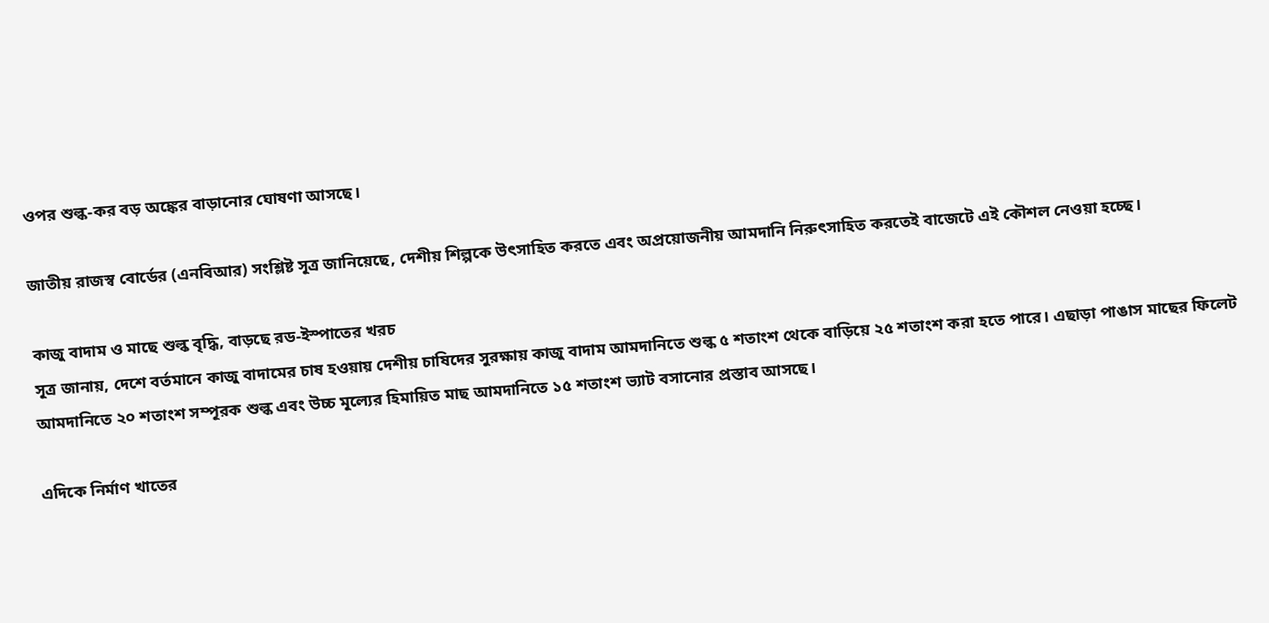ওপর শুল্ক-কর বড় অঙ্কের বাড়ানোর ঘোষণা আসছে।

জাতীয় রাজস্ব বোর্ডের (এনবিআর) সংশ্লিষ্ট সূত্র জানিয়েছে, দেশীয় শিল্পকে উৎসাহিত করতে এবং অপ্রয়োজনীয় আমদানি নিরুৎসাহিত করতেই বাজেটে এই কৌশল নেওয়া হচ্ছে।

কাজু বাদাম ও মাছে শুল্ক বৃদ্ধি, বাড়ছে রড-ইস্পাতের খরচ
সূত্র জানায়, দেশে বর্তমানে কাজু বাদামের চাষ হওয়ায় দেশীয় চাষিদের সুরক্ষায় কাজু বাদাম আমদানিতে শুল্ক ৫ শতাংশ থেকে বাড়িয়ে ২৫ শতাংশ করা হতে পারে। এছাড়া পাঙাস মাছের ফিলেট আমদানিতে ২০ শতাংশ সম্পূরক শুল্ক এবং উচ্চ মূল্যের হিমায়িত মাছ আমদানিতে ১৫ শতাংশ ভ্যাট বসানোর প্রস্তাব আসছে।

এদিকে নির্মাণ খাতের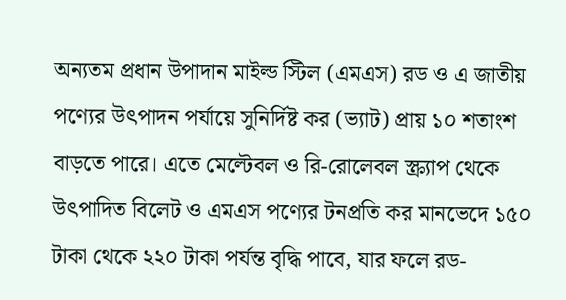অন্যতম প্রধান উপাদান মাইল্ড স্টিল (এমএস) রড ও এ জাতীয় পণ্যের উৎপাদন পর্যায়ে সুনির্দিষ্ট কর (ভ্যাট) প্রায় ১০ শতাংশ বাড়তে পারে। এতে মেল্টেবল ও রি-রোলেবল স্ক্র্যাপ থেকে উৎপাদিত বিলেট ও এমএস পণ্যের টনপ্রতি কর মানভেদে ১৫০ টাকা থেকে ২২০ টাকা পর্যন্ত বৃদ্ধি পাবে, যার ফলে রড-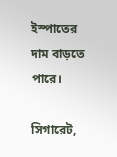ইস্পাতের দাম বাড়তে পারে।

সিগারেট,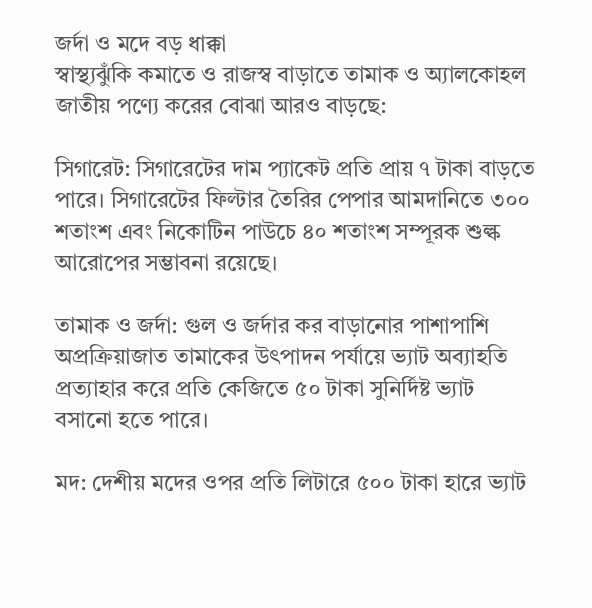জর্দা ও মদে বড় ধাক্কা
স্বাস্থ্যঝুঁকি কমাতে ও রাজস্ব বাড়াতে তামাক ও অ্যালকোহল জাতীয় পণ্যে করের বোঝা আরও বাড়ছে:

সিগারেট: সিগারেটের দাম প্যাকেট প্রতি প্রায় ৭ টাকা বাড়তে পারে। সিগারেটের ফিল্টার তৈরির পেপার আমদানিতে ৩০০ শতাংশ এবং নিকোটিন পাউচে ৪০ শতাংশ সম্পূরক শুল্ক আরোপের সম্ভাবনা রয়েছে।

তামাক ও জর্দা: গুল ও জর্দার কর বাড়ানোর পাশাপাশি অপ্রক্রিয়াজাত তামাকের উৎপাদন পর্যায়ে ভ্যাট অব্যাহতি প্রত্যাহার করে প্রতি কেজিতে ৫০ টাকা সুনির্দিষ্ট ভ্যাট বসানো হতে পারে।

মদ: দেশীয় মদের ওপর প্রতি লিটারে ৫০০ টাকা হারে ভ্যাট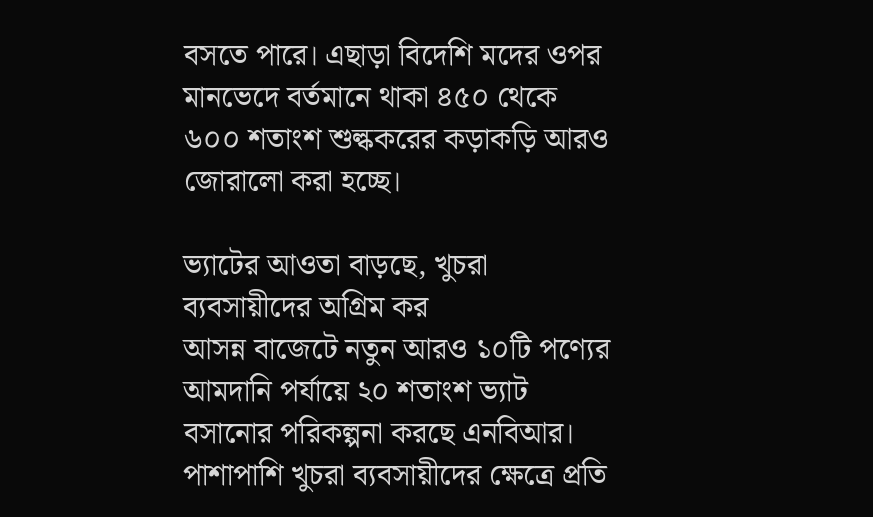বসতে পারে। এছাড়া বিদেশি মদের ওপর মানভেদে বর্তমানে থাকা ৪৫০ থেকে ৬০০ শতাংশ শুল্ককরের কড়াকড়ি আরও জোরালো করা হচ্ছে।

ভ্যাটের আওতা বাড়ছে, খুচরা ব্যবসায়ীদের অগ্রিম কর
আসন্ন বাজেটে নতুন আরও ১০টি পণ্যের আমদানি পর্যায়ে ২০ শতাংশ ভ্যাট বসানোর পরিকল্পনা করছে এনবিআর। পাশাপাশি খুচরা ব্যবসায়ীদের ক্ষেত্রে প্রতি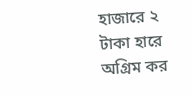হাজারে ২ টাকা হারে অগ্রিম কর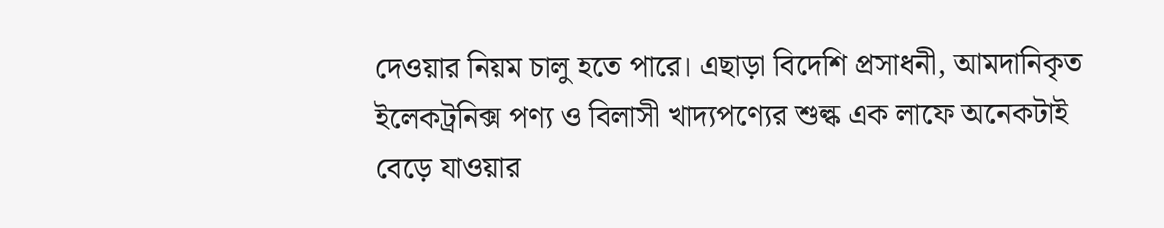দেওয়ার নিয়ম চালু হতে পারে। এছাড়া বিদেশি প্রসাধনী, আমদানিকৃত ইলেকট্রনিক্স পণ্য ও বিলাসী খাদ্যপণ্যের শুল্ক এক লাফে অনেকটাই বেড়ে যাওয়ার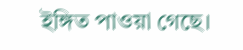ইঙ্গিত পাওয়া গেছে।